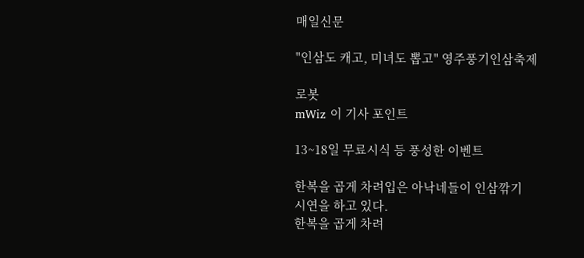매일신문

"인삼도 캐고, 미녀도 뽑고" 영주풍기인삼축제

로봇
mWiz 이 기사 포인트

13~18일 무료시식 등 풍성한 이벤트

한복을 곱게 차려입은 아낙네들이 인삼깎기 시연을 하고 있다.
한복을 곱게 차려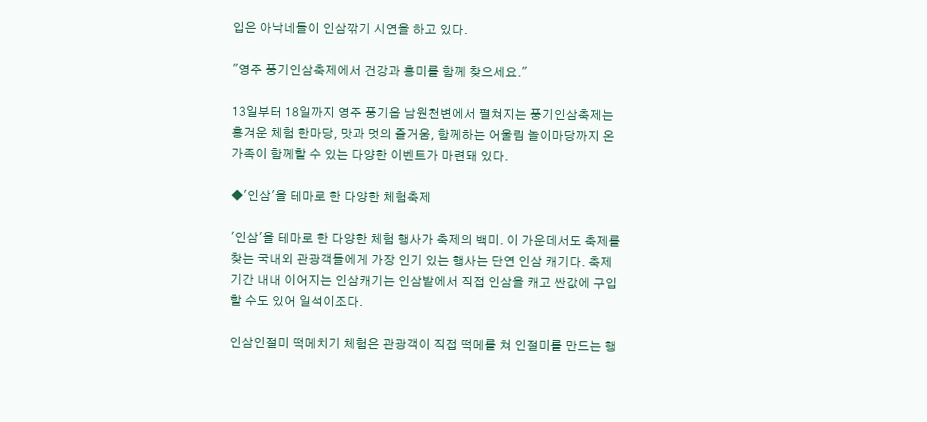입은 아낙네들이 인삼깎기 시연을 하고 있다.

"영주 풍기인삼축제에서 건강과 흥미를 함께 찾으세요."

13일부터 18일까지 영주 풍기읍 남원천변에서 펼쳐지는 풍기인삼축제는 흥겨운 체험 한마당, 맛과 멋의 즐거움, 함께하는 어울림 놀이마당까지 온 가족이 함께할 수 있는 다양한 이벤트가 마련돼 있다.

◆'인삼'을 테마로 한 다양한 체험축제

'인삼'을 테마로 한 다양한 체험 행사가 축제의 백미. 이 가운데서도 축제를 찾는 국내외 관광객들에게 가장 인기 있는 행사는 단연 인삼 캐기다. 축제 기간 내내 이어지는 인삼캐기는 인삼밭에서 직접 인삼을 캐고 싼값에 구입할 수도 있어 일석이조다.

인삼인절미 떡메치기 체험은 관광객이 직접 떡메를 쳐 인절미를 만드는 행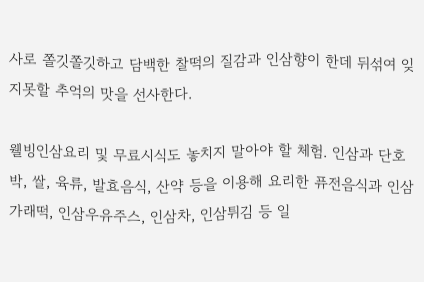사로 쫄깃쫄깃하고 담백한 찰떡의 질감과 인삼향이 한데 뒤섞여 잊지못할 추억의 맛을 선사한다.

웰빙인삼요리 및 무료시식도 놓치지 말아야 할 체험. 인삼과 단호박, 쌀, 육류, 발효음식, 산약 등을 이용해 요리한 퓨전음식과 인삼가래떡, 인삼우유주스, 인삼차, 인삼튀김 등 일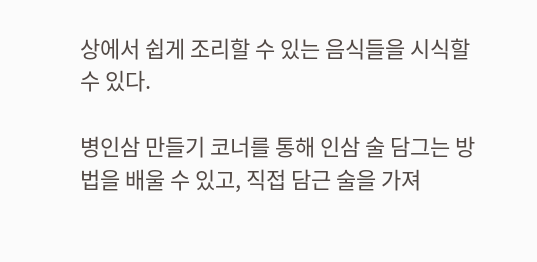상에서 쉽게 조리할 수 있는 음식들을 시식할 수 있다.

병인삼 만들기 코너를 통해 인삼 술 담그는 방법을 배울 수 있고, 직접 담근 술을 가져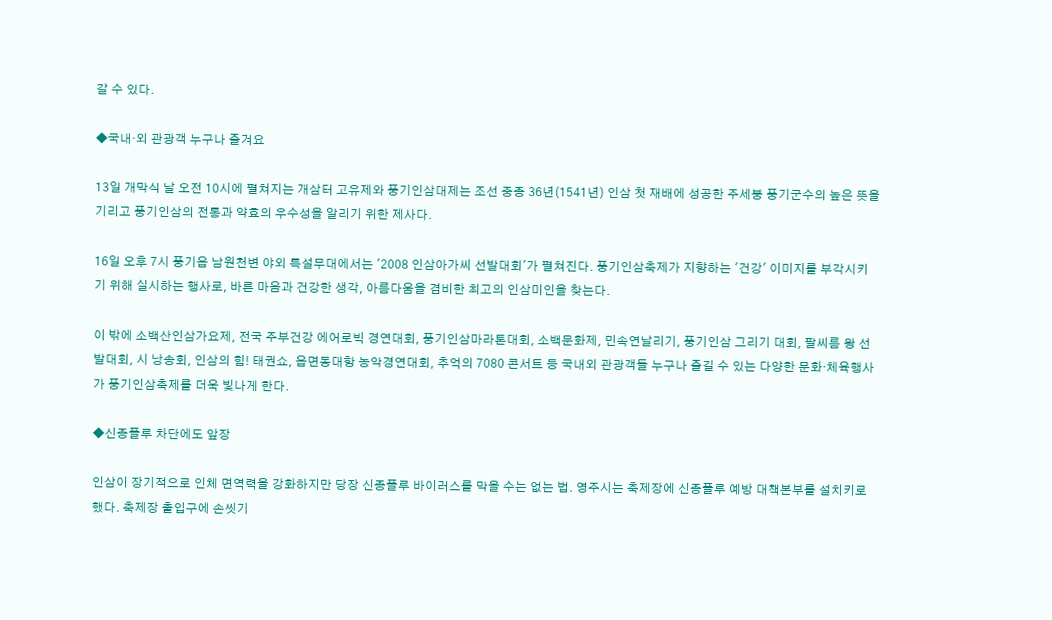갈 수 있다.

◆국내·외 관광객 누구나 즐겨요

13일 개막식 날 오전 10시에 펼쳐지는 개삼터 고유제와 풍기인삼대제는 조선 중종 36년(1541년) 인삼 첫 재배에 성공한 주세붕 풍기군수의 높은 뜻을 기리고 풍기인삼의 전통과 약효의 우수성을 알리기 위한 제사다.

16일 오후 7시 풍기읍 남원천변 야외 특설무대에서는 '2008 인삼아가씨 선발대회'가 펼쳐진다. 풍기인삼축제가 지향하는 '건강' 이미지를 부각시키기 위해 실시하는 행사로, 바른 마음과 건강한 생각, 아름다움을 겸비한 최고의 인삼미인을 찾는다.

이 밖에 소백산인삼가요제, 전국 주부건강 에어로빅 경연대회, 풍기인삼마라톤대회, 소백문화제, 민속연날리기, 풍기인삼 그리기 대회, 팔씨름 왕 선발대회, 시 낭송회, 인삼의 힘! 태권쇼, 읍면동대항 농악경연대회, 추억의 7080 콘서트 등 국내외 관광객들 누구나 즐길 수 있는 다양한 문화·체육행사가 풍기인삼축제를 더욱 빛나게 한다.

◆신종플루 차단에도 앞장

인삼이 장기적으로 인체 면역력을 강화하지만 당장 신종플루 바이러스를 막을 수는 없는 법. 영주시는 축제장에 신종플루 예방 대책본부를 설치키로 했다. 축제장 출입구에 손씻기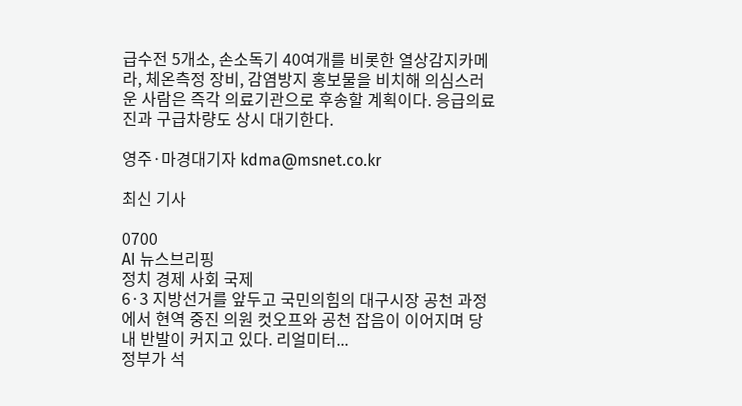급수전 5개소, 손소독기 40여개를 비롯한 열상감지카메라, 체온측정 장비, 감염방지 홍보물을 비치해 의심스러운 사람은 즉각 의료기관으로 후송할 계획이다. 응급의료진과 구급차량도 상시 대기한다.

영주·마경대기자 kdma@msnet.co.kr

최신 기사

0700
AI 뉴스브리핑
정치 경제 사회 국제
6·3 지방선거를 앞두고 국민의힘의 대구시장 공천 과정에서 현역 중진 의원 컷오프와 공천 잡음이 이어지며 당내 반발이 커지고 있다. 리얼미터...
정부가 석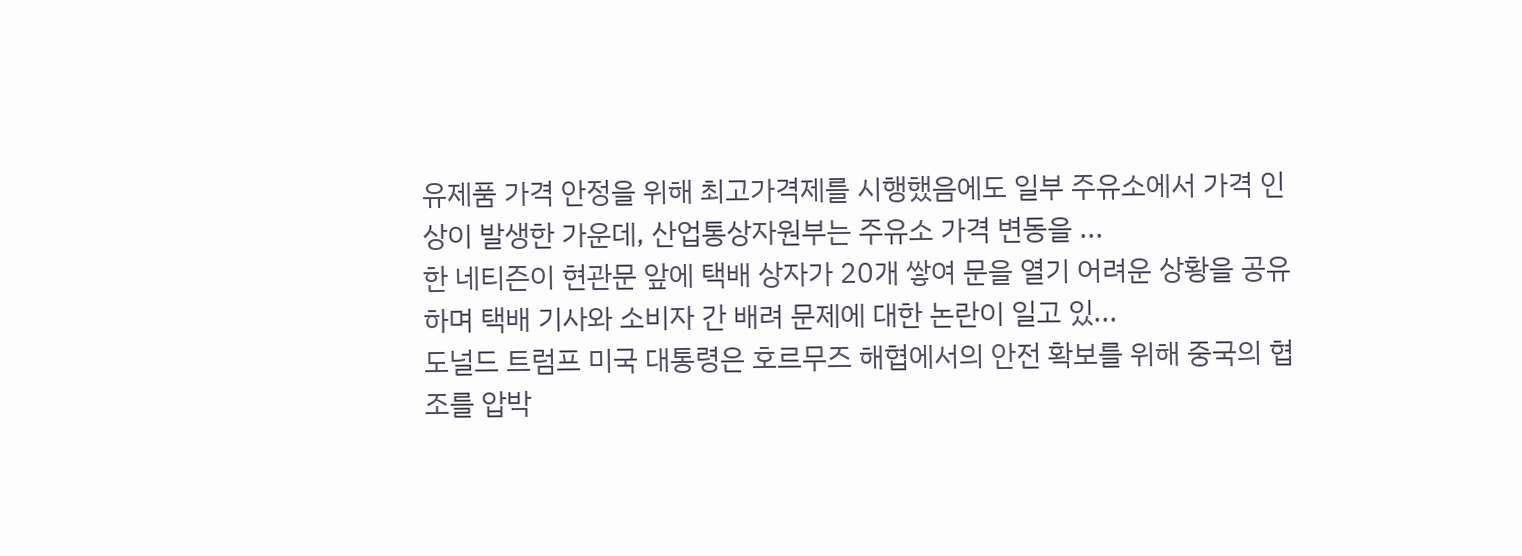유제품 가격 안정을 위해 최고가격제를 시행했음에도 일부 주유소에서 가격 인상이 발생한 가운데, 산업통상자원부는 주유소 가격 변동을 ...
한 네티즌이 현관문 앞에 택배 상자가 20개 쌓여 문을 열기 어려운 상황을 공유하며 택배 기사와 소비자 간 배려 문제에 대한 논란이 일고 있...
도널드 트럼프 미국 대통령은 호르무즈 해협에서의 안전 확보를 위해 중국의 협조를 압박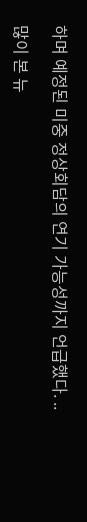하며 예정된 미중 정상회담의 연기 가능성까지 언급했다. ..

많이 본 뉴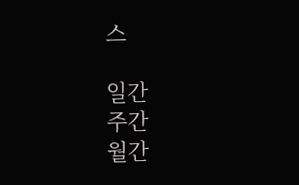스

일간
주간
월간